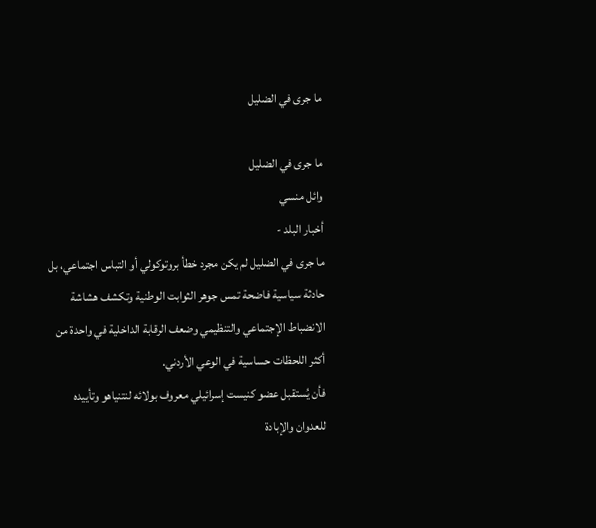ما جرى في الضليل

ما جرى في الضليل
وائل منسي
أخبار البلد -
ما جرى في الضليل لم يكن مجرد خطأ بروتوكولي أو التباس اجتماعي، بل حادثة سياسية فاضحة تمس جوهر الثوابت الوطنية وتكشف هشاشة الانضباط الإجتماعي والتنظيمي وضعف الرقابة الداخلية في واحدة من أكثر اللحظات حساسية في الوعي الأردني.
فأن يُستقبل عضو كنيست إسرائيلي معروف بولائه لنتنياهو وتأييده للعدوان والإبادة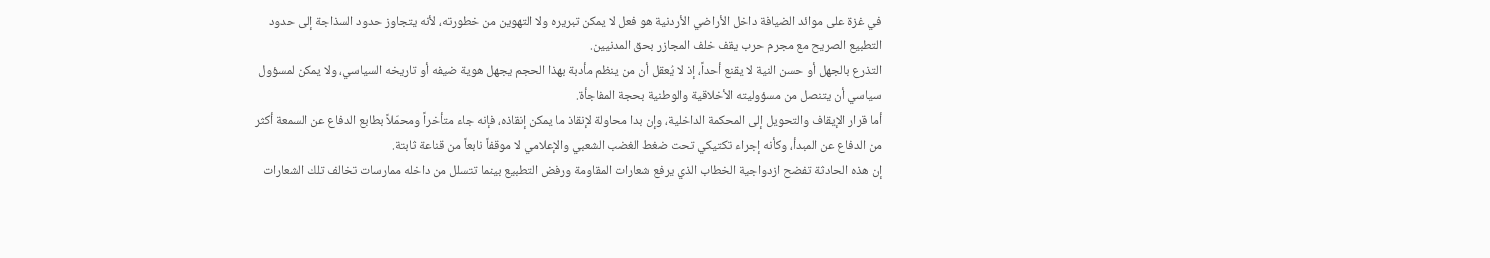في غزة على موائد الضيافة داخل الأراضي الأردنية هو فعل لا يمكن تبريره ولا التهوين من خطورته، لأنه يتجاوز حدود السذاجة إلى حدود التطبيع الصريح مع مجرم حرب يقف خلف المجازر بحق المدنيين.
التذرع بالجهل أو حسن النية لا يقنع أحداً، إذ لا يُعقل أن من ينظم مأدبة بهذا الحجم يجهل هوية ضيفه أو تاريخه السياسي، ولا يمكن لمسؤول سياسي أن يتنصل من مسؤوليته الأخلاقية والوطنية بحجة المفاجأة.
أما قرار الإيقاف والتحويل إلى المحكمة الداخلية، وإن بدا محاولة لإنقاذ ما يمكن إنقاذه، فإنه جاء متأخراً ومحمّلاً بطابع الدفاع عن السمعة أكثر من الدفاع عن المبدأ، وكأنه إجراء تكتيكي تحت ضغط الغضب الشعبي والإعلامي لا موقفاً نابعاً من قناعة ثابتة.
إن هذه الحادثة تفضح ازدواجية الخطاب الذي يرفع شعارات المقاومة ورفض التطبيع بينما تتسلل من داخله ممارسات تخالف تلك الشعارات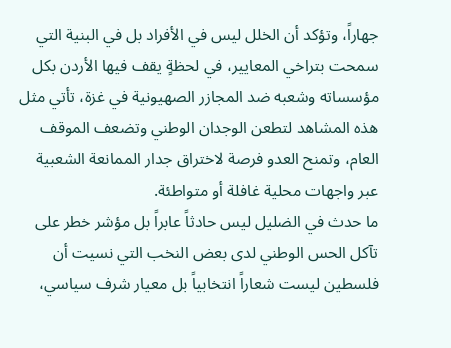جهاراً، وتؤكد أن الخلل ليس في الأفراد بل في البنية التي سمحت بتراخي المعايير، في لحظةٍ يقف فيها الأردن بكل مؤسساته وشعبه ضد المجازر الصهيونية في غزة، تأتي مثل هذه المشاهد لتطعن الوجدان الوطني وتضعف الموقف العام، وتمنح العدو فرصة لاختراق جدار الممانعة الشعبية عبر واجهات محلية غافلة أو متواطئة.
ما حدث في الضليل ليس حادثاً عابراً بل مؤشر خطر على تآكل الحس الوطني لدى بعض النخب التي نسيت أن فلسطين ليست شعاراً انتخابياً بل معيار شرف سياسي،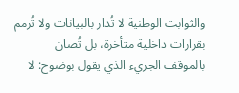والثوابت الوطنية لا تُدار بالبيانات ولا تُرمم بقرارات داخلية متأخرة، بل تُصان بالموقف الجريء الذي يقول بوضوح: لا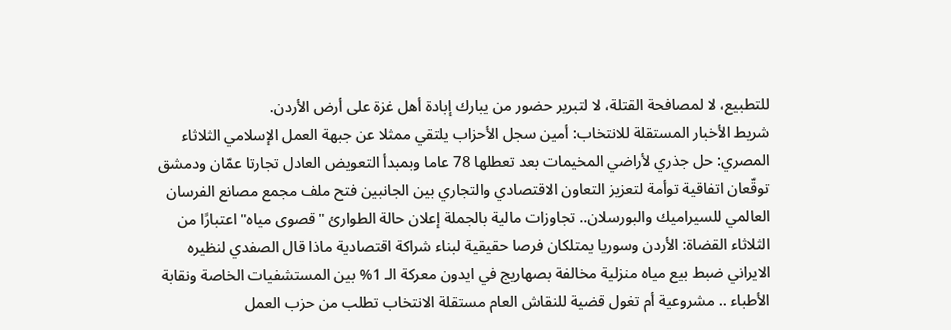للتطبيع، لا لمصافحة القتلة، لا لتبرير حضور من يبارك إبادة أهل غزة على أرض الأردن.
شريط الأخبار المستقلة للانتخاب: أمين سجل الأحزاب يلتقي ممثلا عن جبهة العمل الإسلامي الثلاثاء المصري: حل جذري لأراضي المخيمات بعد تعطلها 78 عاما وبمبدأ التعويض العادل تجارتا عمّان ودمشق توقّعان اتفاقية توأمة لتعزيز التعاون الاقتصادي والتجاري بين الجانبين فتح ملف مجمع مصانع الفرسان العالمي للسيراميك والبورسلان.. تجاوزات مالية بالجملة إعلان حالة الطوارئ "قصوى مياه" اعتبارًا من الثلاثاء القضاة: الأردن وسوريا يمتلكان فرصا حقيقية لبناء شراكة اقتصادية ماذا قال الصفدي لنظيره الايراني ضبط بيع مياه منزلية مخالفة بصهاريج في ايدون معركة الـ 1% بين المستشفيات الخاصة ونقابة الأطباء .. مشروعية أم تغول قضية للنقاش العام مستقلة الانتخاب تطلب من حزب العمل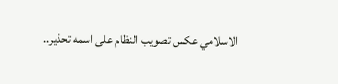الاسلامي عكس تصويب النظام على اسمه تحذير..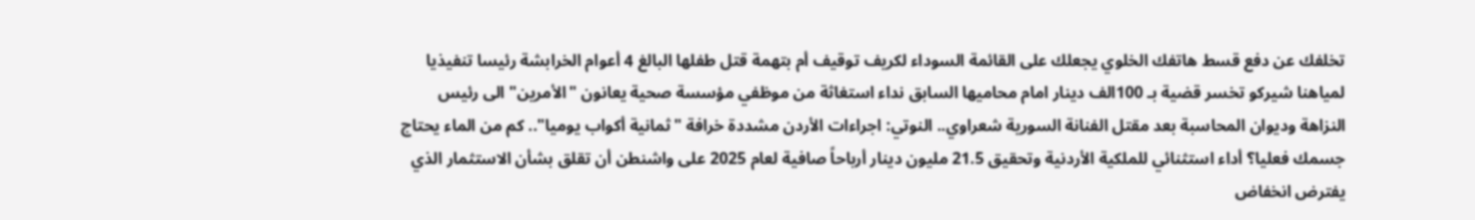تخلفك عن دفع قسط هاتفك الخلوي يجعلك على القائمة السوداء لكريف توقيف أم بتهمة قتل طفلها البالغ 4 أعوام الخرابشة رئيسا تنفيذيا لمياهنا شيركو تخسر قضية بـ 100الف دينار امام محاميها السابق نداء استغاثة من موظفي مؤسسة صحية يعانون "الأمرين" الى رئيس النزاهة وديوان المحاسبة بعد مقتل الفنانة السورية شعراوي.. النوتي: اجراءات الأردن مشددة خرافة "ثمانية أكواب يوميا".. كم من الماء يحتاج جسمك فعليا؟ أداء استثنائي للملكية الأردنية وتحقيق 21.5 مليون دينار أرباحاً صافية لعام 2025 على واشنطن أن تقلق بشأن الاستثمار الذي يفترض انخفاض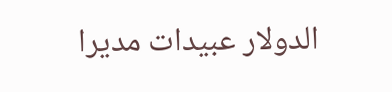الدولار عبيدات مديرا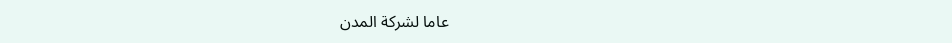عاما لشركة المدن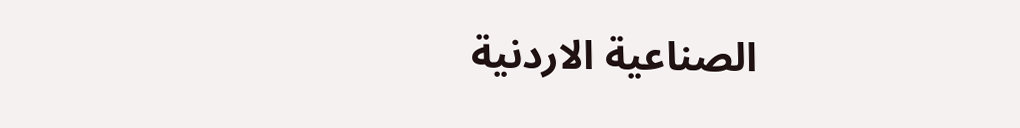الصناعية الاردنية